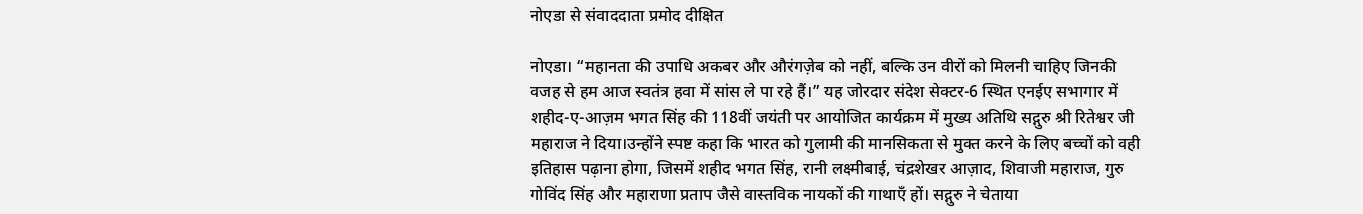नोएडा से संवाददाता प्रमोद दीक्षित

नोएडा। “महानता की उपाधि अकबर और औरंगज़ेब को नहीं, बल्कि उन वीरों को मिलनी चाहिए जिनकी वजह से हम आज स्वतंत्र हवा में सांस ले पा रहे हैं।” यह जोरदार संदेश सेक्टर-6 स्थित एनईए सभागार में शहीद-ए-आज़म भगत सिंह की 118वीं जयंती पर आयोजित कार्यक्रम में मुख्य अतिथि सद्गुरु श्री रितेश्वर जी महाराज ने दिया।उन्होंने स्पष्ट कहा कि भारत को गुलामी की मानसिकता से मुक्त करने के लिए बच्चों को वही इतिहास पढ़ाना होगा, जिसमें शहीद भगत सिंह, रानी लक्ष्मीबाई, चंद्रशेखर आज़ाद, शिवाजी महाराज, गुरु गोविंद सिंह और महाराणा प्रताप जैसे वास्तविक नायकों की गाथाएँ हों। सद्गुरु ने चेताया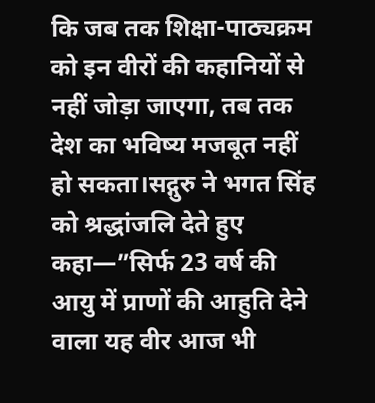कि जब तक शिक्षा-पाठ्यक्रम को इन वीरों की कहानियों से नहीं जोड़ा जाएगा, तब तक देश का भविष्य मजबूत नहीं हो सकता।सद्गुरु ने भगत सिंह को श्रद्धांजलि देते हुए कहा—”सिर्फ 23 वर्ष की आयु में प्राणों की आहुति देने वाला यह वीर आज भी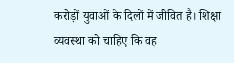करोड़ों युवाओं के दिलों में जीवित है। शिक्षा व्यवस्था को चाहिए कि वह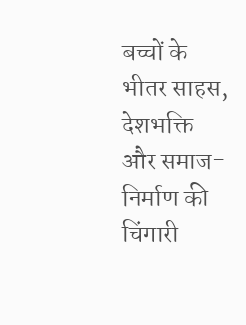बच्चों के भीतर साहस, देशभक्ति और समाज-निर्माण की चिंगारी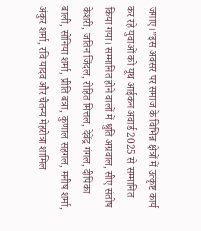जगाए।”इस अवसर पर समाज के विभिन्न क्षेत्रों में उत्कृष्ट कार्य कर रहे युवाओं को यूथ आईकन अवार्ड 2025 से सम्मानित किया गया। सम्मानित होने वालों में श्रुति अग्रवाल, सीए संतोष केशरी, जतिन जिंदल, रोहित मित्तल, देवेंद्र गंगल, दीपिका बाली, सोनिया शर्मा, प्रीति बत्रा, कुणाल सहगल, मनीष शर्मा, अंकुर शर्मा, रवि यादव और चैतन्य मेहरोत्रा शामिल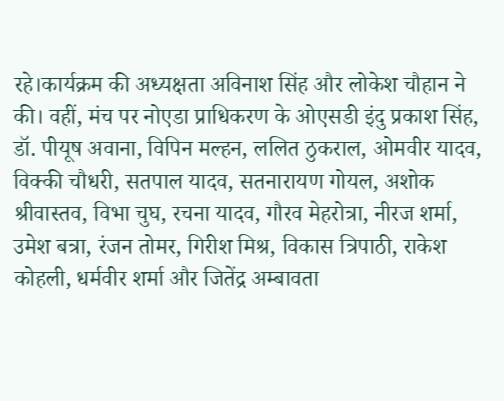रहे।कार्यक्रम की अध्यक्षता अविनाश सिंह और लोकेश चौहान ने की। वहीं, मंच पर नोएडा प्राधिकरण के ओएसडी इंदु प्रकाश सिंह, डॉ. पीयूष अवाना, विपिन मल्हन, ललित ठुकराल, ओमवीर यादव, विक्की चौधरी, सतपाल यादव, सतनारायण गोयल, अशोक श्रीवास्तव, विभा चुघ, रचना यादव, गौरव मेहरोत्रा, नीरज शर्मा, उमेश बत्रा, रंजन तोमर, गिरीश मिश्र, विकास त्रिपाठी, राकेश कोहली, धर्मवीर शर्मा और जितेंद्र अम्बावता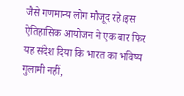जैसे गणमान्य लोग मौजूद रहे।इस ऐतिहासिक आयोजन ने एक बार फिर यह संदेश दिया कि भारत का भविष्य गुलामी नहीं,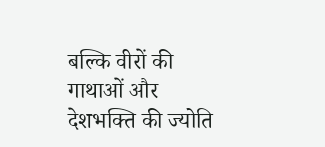बल्कि वीरों की गाथाओं और देशभक्ति की ज्योति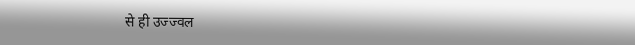से ही उज्ज्वल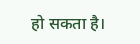हो सकता है।